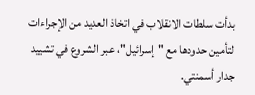بدأت سلطات الانقلاب في اتخاذ العديد من الإجراءات لتأمين حدودها مع "إسرائيل"، عبر الشروع في تشييد جدار أسمنتي.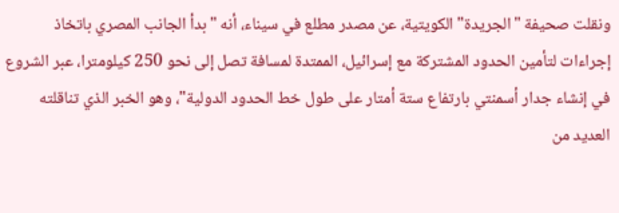ونقلت صحيفة "الجريدة" الكويتية، عن مصدر مطلع في سيناء، أنه "بدأ الجانب المصري باتخاذ إجراءات لتأمين الحدود المشتركة مع إسرائيل، الممتدة لمسافة تصل إلى نحو 250 كيلومترا، عبر الشروع في إنشاء جدار أسمنتي بارتفاع ستة أمتار على طول خط الحدود الدولية"، وهو الخبر الذي تناقلته العديد من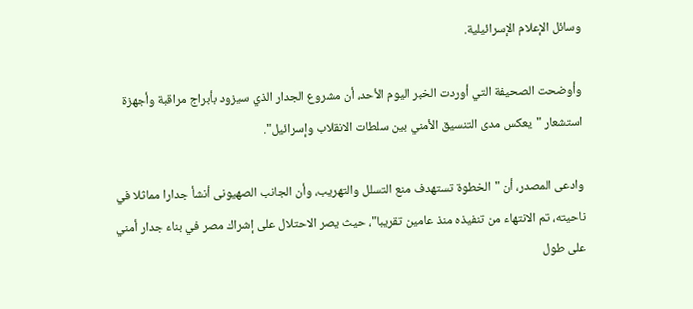وسائل الإعلام الإسرائيلية.

وأوضحت الصحيفة التي أوردت الخبر اليوم الأحد، أن مشروع الجدار الذي سيزود بأبراج مراقبة وأجهزة استشعار "يعكس مدى التنسيق الأمني بين سلطات الانقلاب وإسرائيل".

وادعى المصدر، أن "الخطوة تستهدف منع التسلل والتهريب، وأن الجانب الصهيونى أنشأ جدارا مماثلا في ناحيته، تم الانتهاء من تنفيذه منذ عامين تقريبا"، حيث يصر الاحتلال على إشراك مصر في بناء جدار أمني على طول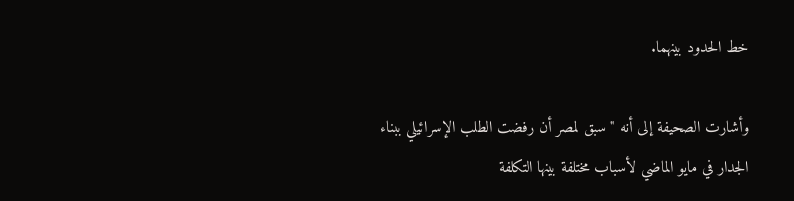خط الحدود بينهما.

وأشارت الصحيفة إلى أنه "سبق لمصر أن رفضت الطلب الإسرائيلي ببناء الجدار في مايو الماضي لأسباب مختلفة بينها التكلفة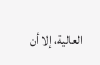العالية، إلا أن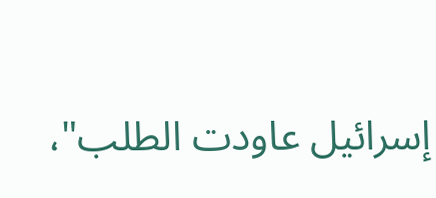إسرائيل عاودت الطلب"،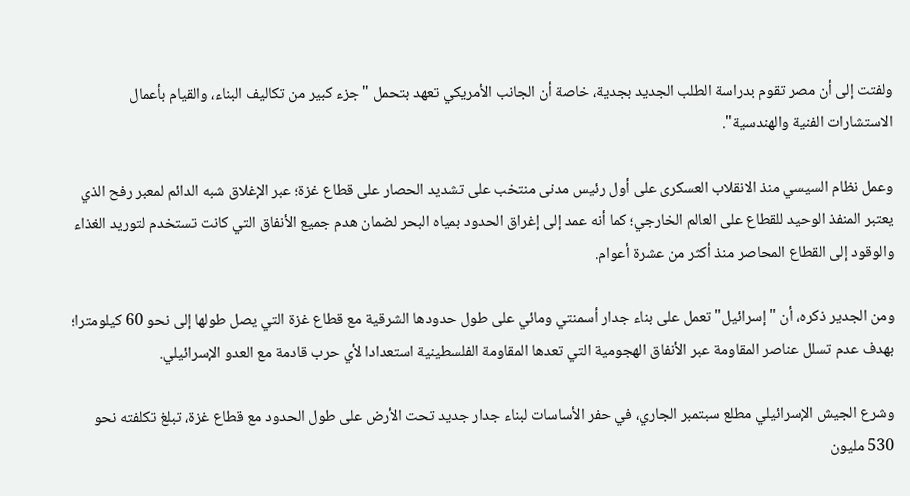ولفتت إلى أن مصر تقوم بدراسة الطلب الجديد بجدية، خاصة أن الجانب الأمريكي تعهد بتحمل "جزء كبير من تكاليف البناء، والقيام بأعمال الاستشارات الفنية والهندسية".

وعمل نظام السيسي منذ الانقلاب العسكرى على أول رئيس مدنى منتخب على تشديد الحصار على قطاع غزة؛ عبر الإغلاق شبه الدائم لمعبر رفح الذي يعتبر المنفذ الوحيد للقطاع على العالم الخارجي؛ كما أنه عمد إلى إغراق الحدود بمياه البحر لضمان هدم جميع الأنفاق التي كانت تستخدم لتوريد الغذاء والوقود إلى القطاع المحاصر منذ أكثر من عشرة أعوام.

ومن الجدير ذكره، أن "إسرائيل" تعمل على بناء جدار أسمنتي ومائي على طول حدودها الشرقية مع قطاع غزة التي يصل طولها إلى نحو 60 كيلومترا؛ بهدف عدم تسلل عناصر المقاومة عبر الأنفاق الهجومية التي تعدها المقاومة الفلسطينية استعدادا لأي حرب قادمة مع العدو الإسرائيلي.

وشرع الجيش الإسرائيلي مطلع سبتمبر الجاري، في حفر الأساسات لبناء جدار جديد تحت الأرض على طول الحدود مع قطاع غزة، تبلغ تكلفته نحو 530 مليون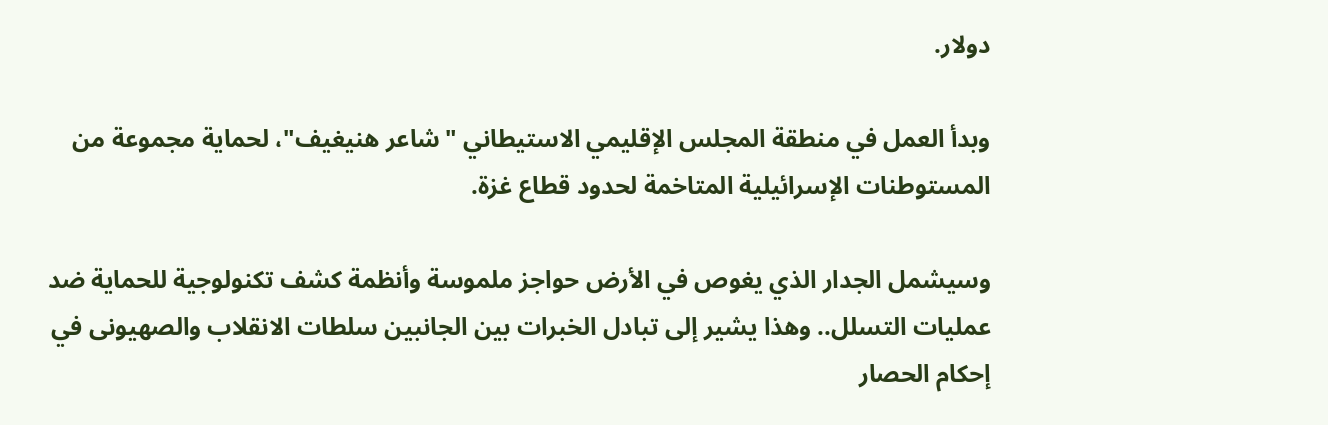دولار.

وبدأ العمل في منطقة المجلس الإقليمي الاستيطاني "شاعر هنيغيف"، لحماية مجموعة من المستوطنات الإسرائيلية المتاخمة لحدود قطاع غزة.

وسيشمل الجدار الذي يغوص في الأرض حواجز ملموسة وأنظمة كشف تكنولوجية للحماية ضد عمليات التسلل.. وهذا يشير إلى تبادل الخبرات بين الجانبين سلطات الانقلاب والصهيونى في إحكام الحصار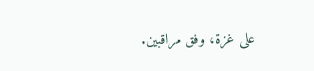على غزة، وفق مراقبين.